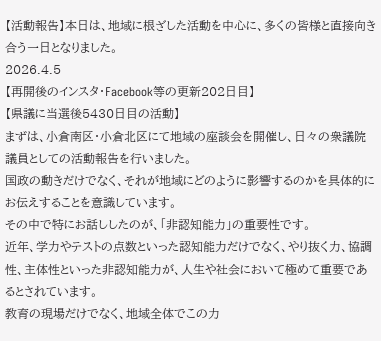【活動報告】本日は、地域に根ざした活動を中心に、多くの皆様と直接向き合う一日となりました。
2026.4.5
【再開後のインスタ・Facebook等の更新202日目】
【県議に当選後5430日目の活動】
まずは、小倉南区・小倉北区にて地域の座談会を開催し、日々の衆議院議員としての活動報告を行いました。
国政の動きだけでなく、それが地域にどのように影響するのかを具体的にお伝えすることを意識しています。
その中で特にお話ししたのが、「非認知能力」の重要性です。
近年、学力やテストの点数といった認知能力だけでなく、やり抜く力、協調性、主体性といった非認知能力が、人生や社会において極めて重要であるとされています。
教育の現場だけでなく、地域全体でこの力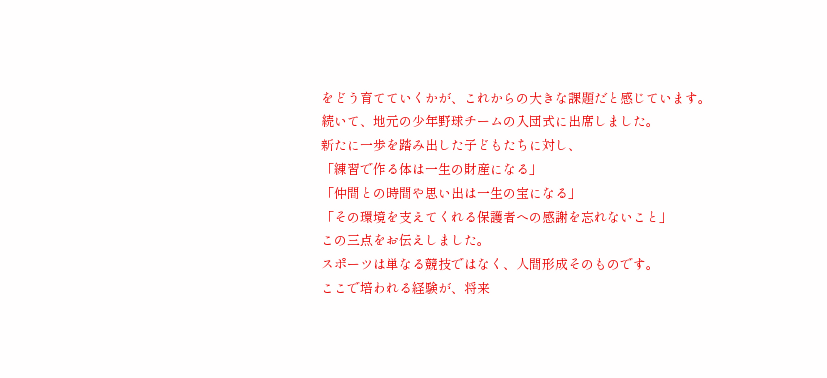をどう育てていくかが、これからの大きな課題だと感じています。
続いて、地元の少年野球チームの入団式に出席しました。
新たに一歩を踏み出した子どもたちに対し、
「練習で作る体は一生の財産になる」
「仲間との時間や思い出は一生の宝になる」
「その環境を支えてくれる保護者への感謝を忘れないこと」
この三点をお伝えしました。
スポーツは単なる競技ではなく、人間形成そのものです。
ここで培われる経験が、将来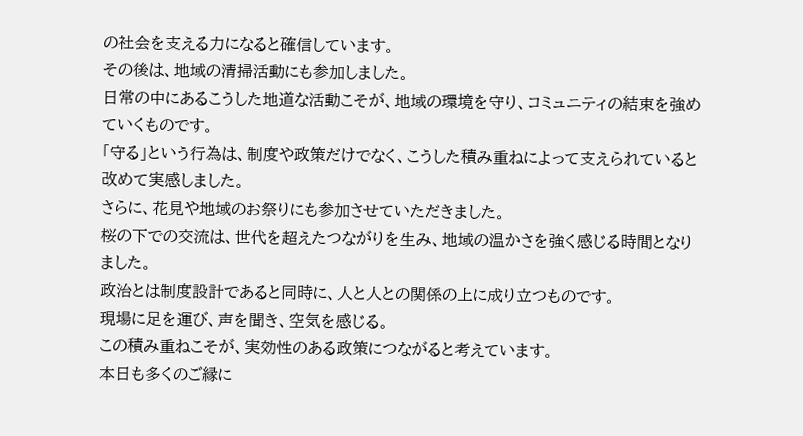の社会を支える力になると確信しています。
その後は、地域の清掃活動にも参加しました。
日常の中にあるこうした地道な活動こそが、地域の環境を守り、コミュニティの結束を強めていくものです。
「守る」という行為は、制度や政策だけでなく、こうした積み重ねによって支えられていると改めて実感しました。
さらに、花見や地域のお祭りにも参加させていただきました。
桜の下での交流は、世代を超えたつながりを生み、地域の温かさを強く感じる時間となりました。
政治とは制度設計であると同時に、人と人との関係の上に成り立つものです。
現場に足を運び、声を聞き、空気を感じる。
この積み重ねこそが、実効性のある政策につながると考えています。
本日も多くのご縁に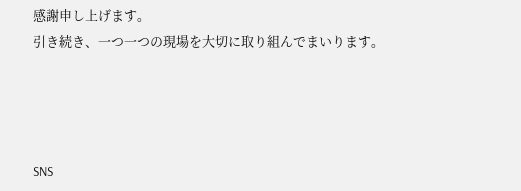感謝申し上げます。
引き続き、一つ一つの現場を大切に取り組んでまいります。




SNS